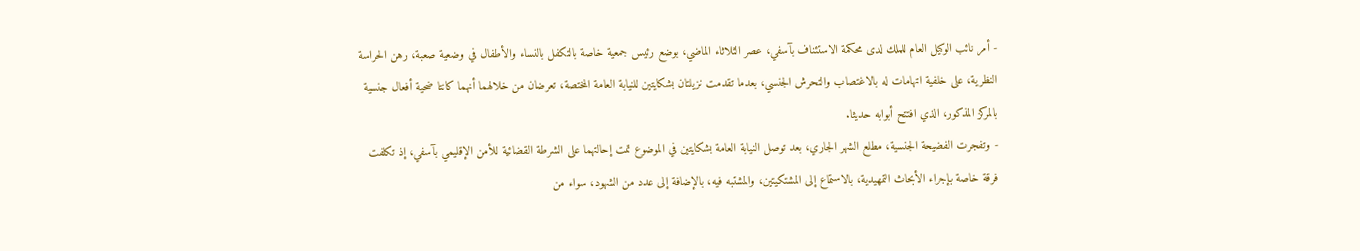- أمر نائب الوكيل العام للملك لدى محكمة الاستئناف بآسفي، عصر الثلاثاء الماضي، بوضع رئيس جمعية خاصة بالتكفل بالنساء والأطفال في وضعية صعبة، رهن الحراسة النظرية، على خلفية اتهامات له بالاغتصاب والتحرش الجنسي، بعدما تقدمت نزيلتان بشكايتين للنيابة العامة المختصة، تعرضان من خلالهما أنهما كانتا ضحية أفعال جنسية بالمركز المذكور، الذي افتتح أبوابه حديثا.
- وتفجرت الفضيحة الجنسية، مطلع الشهر الجاري، بعد توصل النيابة العامة بشكايتين في الموضوع تمت إحالتهما على الشرطة القضائية للأمن الإقليمي بآسفي، إذ تكلفت فرقة خاصة بإجراء الأبحاث التمهيدية، بالاستماع إلى المشتكيتين، والمشتبه فيه، بالإضافة إلى عدد من الشهود، سواء من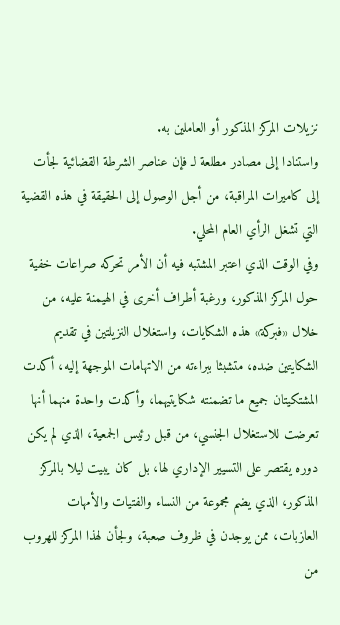نزيلات المركز المذكور أو العاملين به.
واستنادا إلى مصادر مطلعة لـ فإن عناصر الشرطة القضائية لجأت إلى كاميرات المراقبة، من أجل الوصول إلى الحقيقة في هذه القضية التي تشغل الرأي العام المحلي.
وفي الوقت الذي اعتبر المشتبه فيه أن الأمر تحركه صراعات خفية حول المركز المذكور، ورغبة أطراف أخرى في الهيمنة عليه، من خلال «فبركة» هذه الشكايات، واستغلال النزيلتين في تقديم الشكايتين ضده، متشبثا ببراءته من الاتهامات الموجهة إليه، أكدت المشتكيتان جميع ما تضمنته شكايتيهما، وأكدت واحدة منهما أنها تعرضت للاستغلال الجنسي، من قبل رئيس الجمعية، الذي لم يكن دوره يقتصر على التسيير الإداري لها، بل كان يبيت ليلا بالمركز المذكور، الذي يضم مجموعة من النساء والفتيات والأمهات العازبات، ممن يوجدن في ظروف صعبة، ولجأن لهذا المركز للهروب من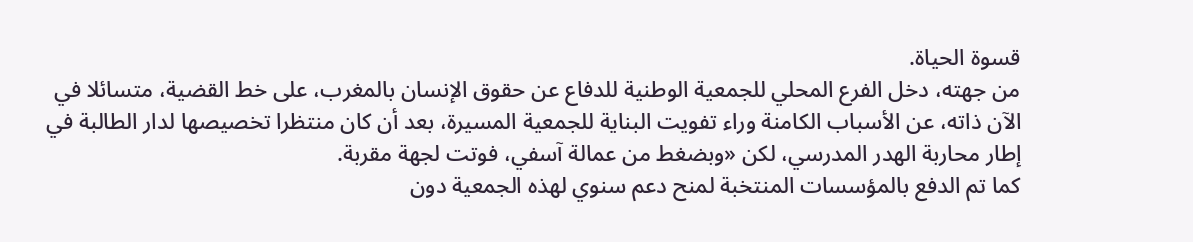قسوة الحياة.
من جهته، دخل الفرع المحلي للجمعية الوطنية للدفاع عن حقوق الإنسان بالمغرب، على خط القضية، متسائلا في الآن ذاته، عن الأسباب الكامنة وراء تفويت البناية للجمعية المسيرة، بعد أن كان منتظرا تخصيصها لدار الطالبة في إطار محاربة الهدر المدرسي، لكن «وبضغط من عمالة آسفي، فوتت لجهة مقربة.
كما تم الدفع بالمؤسسات المنتخبة لمنح دعم سنوي لهذه الجمعية دون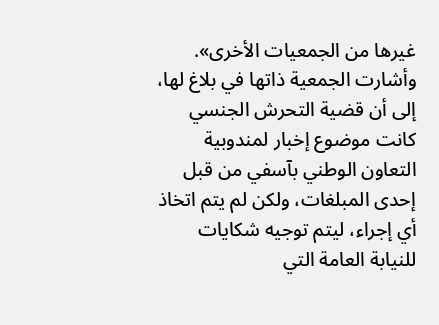غيرها من الجمعيات الأخرى».
وأشارت الجمعية ذاتها في بلاغ لها، إلى أن قضية التحرش الجنسي كانت موضوع إخبار لمندوبية التعاون الوطني بآسفي من قبل إحدى المبلغات، ولكن لم يتم اتخاذ أي إجراء، ليتم توجيه شكايات للنيابة العامة التي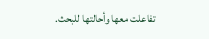تفاعلت معها وأحالتها للبحث.